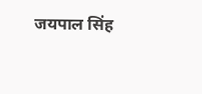जयपाल सिंह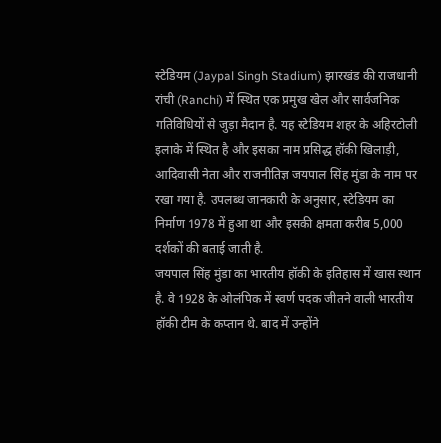स्टेडियम (Jaypal Singh Stadium) झारखंड की राजधानी रांची (Ranchi) में स्थित एक प्रमुख खेल और सार्वजनिक गतिविधियों से जुड़ा मैदान है. यह स्टेडियम शहर के अहिरटोली इलाके में स्थित है और इसका नाम प्रसिद्ध हॉकी खिलाड़ी, आदिवासी नेता और राजनीतिज्ञ जयपाल सिंह मुंडा के नाम पर रखा गया है. उपलब्ध जानकारी के अनुसार, स्टेडियम का निर्माण 1978 में हुआ था और इसकी क्षमता करीब 5,000 दर्शकों की बताई जाती है.
जयपाल सिंह मुंडा का भारतीय हॉकी के इतिहास में खास स्थान है. वे 1928 के ओलंपिक में स्वर्ण पदक जीतने वाली भारतीय हॉकी टीम के कप्तान थे. बाद में उन्होंने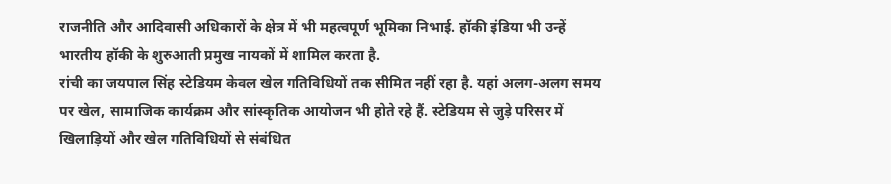राजनीति और आदिवासी अधिकारों के क्षेत्र में भी महत्वपूर्ण भूमिका निभाई. हॉकी इंडिया भी उन्हें भारतीय हॉकी के शुरुआती प्रमुख नायकों में शामिल करता है.
रांची का जयपाल सिंह स्टेडियम केवल खेल गतिविधियों तक सीमित नहीं रहा है. यहां अलग-अलग समय पर खेल, सामाजिक कार्यक्रम और सांस्कृतिक आयोजन भी होते रहे हैं. स्टेडियम से जुड़े परिसर में खिलाड़ियों और खेल गतिविधियों से संबंधित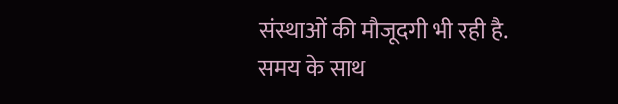संस्थाओं की मौजूदगी भी रही है.
समय के साथ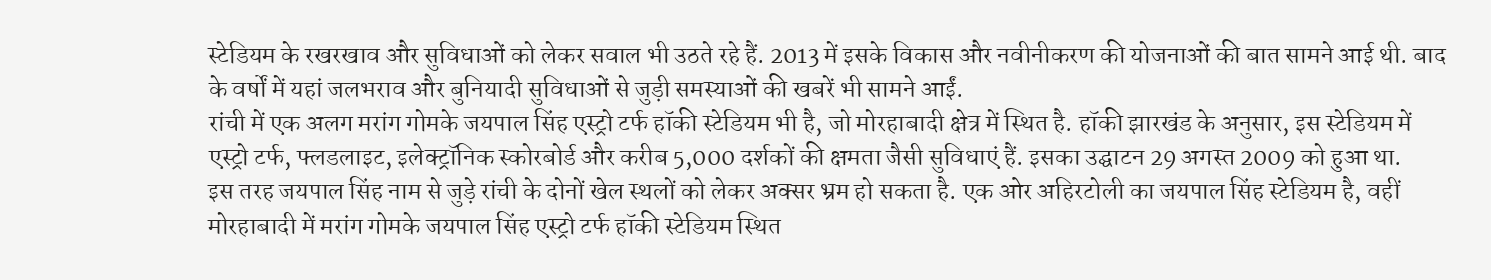स्टेडियम के रखरखाव और सुविधाओं को लेकर सवाल भी उठते रहे हैं. 2013 में इसके विकास और नवीनीकरण की योजनाओं की बात सामने आई थी. बाद के वर्षों में यहां जलभराव और बुनियादी सुविधाओं से जुड़ी समस्याओं की खबरें भी सामने आईं.
रांची में एक अलग मरांग गोमके जयपाल सिंह एस्ट्रो टर्फ हॉकी स्टेडियम भी है, जो मोरहाबादी क्षेत्र में स्थित है. हॉकी झारखंड के अनुसार, इस स्टेडियम में एस्ट्रो टर्फ, फ्लडलाइट, इलेक्ट्रॉनिक स्कोरबोर्ड और करीब 5,000 दर्शकों की क्षमता जैसी सुविधाएं हैं. इसका उद्घाटन 29 अगस्त 2009 को हुआ था.
इस तरह जयपाल सिंह नाम से जुड़े रांची के दोनों खेल स्थलों को लेकर अक्सर भ्रम हो सकता है. एक ओर अहिरटोली का जयपाल सिंह स्टेडियम है, वहीं मोरहाबादी में मरांग गोमके जयपाल सिंह एस्ट्रो टर्फ हॉकी स्टेडियम स्थित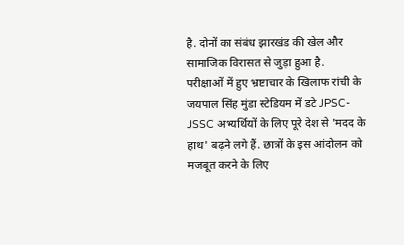है. दोनों का संबंध झारखंड की खेल और सामाजिक विरासत से जुड़ा हुआ है.
परीक्षाओं में हुए भ्रष्टाचार के खिलाफ रांची के जयपाल सिंह मुंडा स्टेडियम में डटे JPSC-JSSC अभ्यर्थियों के लिए पूरे देश से 'मदद के हाथ' बढ़ने लगे हैं. छात्रों के इस आंदोलन को मजबूत करने के लिए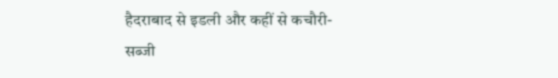हैदराबाद से इडली और कहीं से कचौरी-सब्जी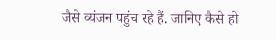जैसे व्यंजन पहुंच रहे हैं. जानिए कैसे हो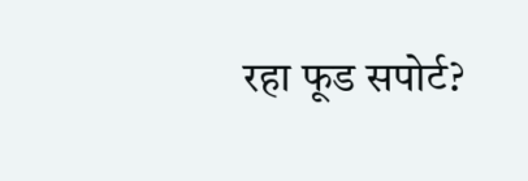रहा फूड सपोर्ट?